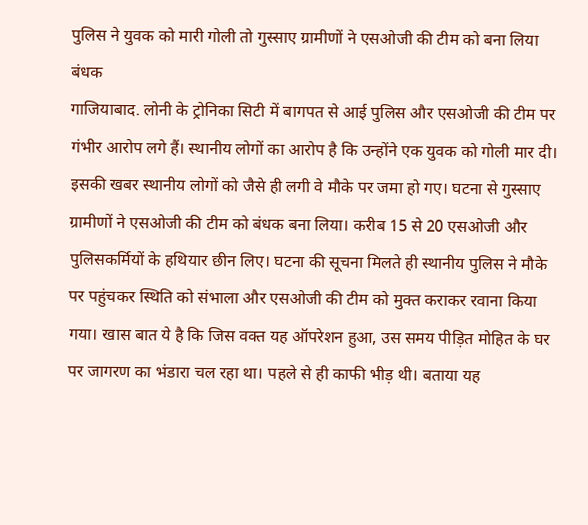पुलिस ने युवक को मारी गोली तो गुस्साए ग्रामीणों ने एसओजी की टीम को बना लिया बंधक
गाजियाबाद. लोनी के ट्रोनिका सिटी में बागपत से आई पुलिस और एसओजी की टीम पर गंभीर आरोप लगे हैं। स्थानीय लोगों का आरोप है कि उन्होंने एक युवक को गोली मार दी। इसकी खबर स्थानीय लोगों को जैसे ही लगी वे मौके पर जमा हो गए। घटना से गुस्साए ग्रामीणों ने एसओजी की टीम को बंधक बना लिया। करीब 15 से 20 एसओजी और पुलिसकर्मियों के हथियार छीन लिए। घटना की सूचना मिलते ही स्थानीय पुलिस ने मौके पर पहुंचकर स्थिति को संभाला और एसओजी की टीम को मुक्त कराकर रवाना किया गया। खास बात ये है कि जिस वक्त यह ऑपरेशन हुआ, उस समय पीड़ित मोहित के घर पर जागरण का भंडारा चल रहा था। पहले से ही काफी भीड़ थी। बताया यह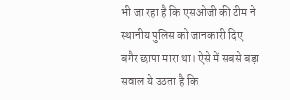भी जा रहा है कि एसओजी की टीम ने स्थानीय पुलिस को जानकारी दिए बगैर छापा मारा था। ऐसे में सबसे बड़ा सवाल ये उठता है कि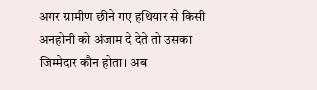अगर ग्रामीण छीने गए हथियार से किसी अनहोनी को अंजाम दे देते तो उसका जिम्मेदार कौन होता। अब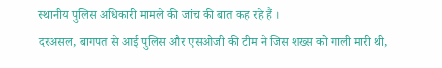स्थानीय पुलिस अधिकारी मामले की जांच की बात कह रहे हैं ।
दरअसल, बागपत से आई पुलिस और एसओजी की टीम ने जिस शख्स को गाली मारी थी,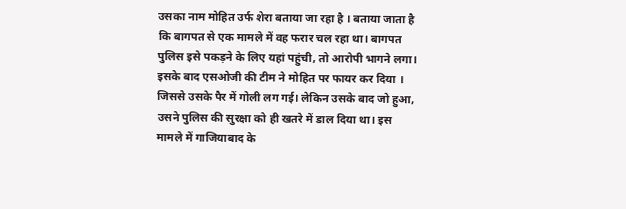उसका नाम मोहित उर्फ शेरा बताया जा रहा है । बताया जाता है कि बागपत से एक मामले में वह फरार चल रहा था। बागपत पुलिस इसे पकड़ने के लिए यहां पहुंची, तो आरोपी भागने लगा। इसके बाद एसओजी की टीम ने मोहित पर फायर कर दिया । जिससे उसके पैर में गोली लग गई। लेकिन उसके बाद जो हुआ, उसने पुलिस की सुरक्षा को ही खतरे में डाल दिया था। इस मामले में गाजियाबाद के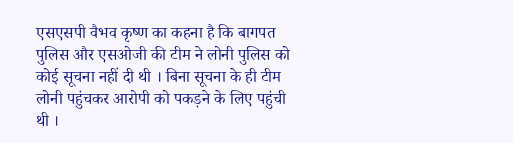एसएसपी वैभव कृष्ण का कहना है कि बागपत पुलिस और एसओजी की टीम ने लोनी पुलिस को कोई सूचना नहीं दी थी । बिना सूचना के ही टीम लोनी पहुंचकर आरोपी को पकड़ने के लिए पहुंची थी ।